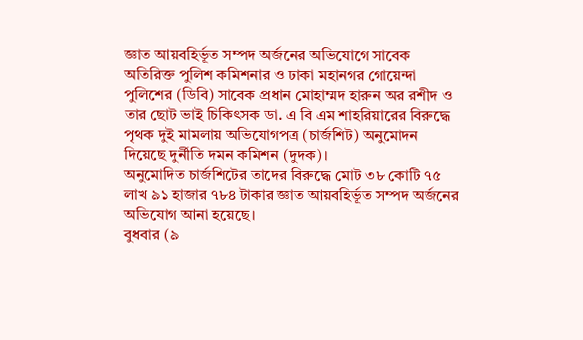জ্ঞাত আয়বহির্ভূত সম্পদ অর্জনের অভিযোগে সাবেক অতিরিক্ত পুলিশ কমিশনার ও ঢাকা মহানগর গোয়েন্দা পুলিশের (ডিবি) সাবেক প্রধান মোহাম্মদ হারুন অর রশীদ ও তার ছোট ভাই চিকিৎসক ডা. এ বি এম শাহরিয়ারের বিরুদ্ধে পৃথক দুই মামলায় অভিযোগপত্র (চার্জশিট) অনুমোদন দিয়েছে দুর্নীতি দমন কমিশন (দুদক)।
অনুমোদিত চার্জশিটের তাদের বিরুদ্ধে মোট ৩৮ কোটি ৭৫ লাখ ৯১ হাজার ৭৮৪ টাকার জ্ঞাত আয়বহির্ভূত সম্পদ অর্জনের অভিযোগ আনা হয়েছে।
বুধবার (৯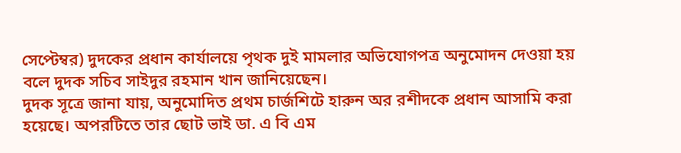সেপ্টেম্বর) দুদকের প্রধান কার্যালয়ে পৃথক দুই মামলার অভিযোগপত্র অনুমোদন দেওয়া হয় বলে দুদক সচিব সাইদুর রহমান খান জানিয়েছেন।
দুদক সূত্রে জানা যায়, অনুমোদিত প্রথম চার্জশিটে হারুন অর রশীদকে প্রধান আসামি করা হয়েছে। অপরটিতে তার ছোট ভাই ডা. এ বি এম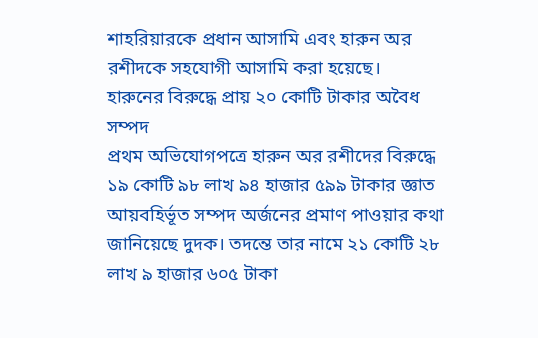শাহরিয়ারকে প্রধান আসামি এবং হারুন অর রশীদকে সহযোগী আসামি করা হয়েছে।
হারুনের বিরুদ্ধে প্রায় ২০ কোটি টাকার অবৈধ সম্পদ
প্রথম অভিযোগপত্রে হারুন অর রশীদের বিরুদ্ধে ১৯ কোটি ৯৮ লাখ ৯৪ হাজার ৫৯৯ টাকার জ্ঞাত আয়বহির্ভূত সম্পদ অর্জনের প্রমাণ পাওয়ার কথা জানিয়েছে দুদক। তদন্তে তার নামে ২১ কোটি ২৮ লাখ ৯ হাজার ৬০৫ টাকা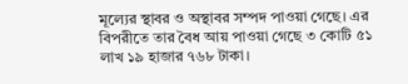মূল্যের স্থাবর ও অস্থাবর সম্পদ পাওয়া গেছে। এর বিপরীতে তার বৈধ আয় পাওয়া গেছে ৩ কোটি ৫১ লাখ ১৯ হাজার ৭৬৮ টাকা।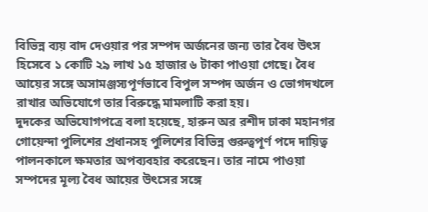বিভিন্ন ব্যয় বাদ দেওয়ার পর সম্পদ অর্জনের জন্য তার বৈধ উৎস হিসেবে ১ কোটি ২৯ লাখ ১৫ হাজার ৬ টাকা পাওয়া গেছে। বৈধ আয়ের সঙ্গে অসামঞ্জস্যপূর্ণভাবে বিপুল সম্পদ অর্জন ও ভোগদখলে রাখার অভিযোগে তার বিরুদ্ধে মামলাটি করা হয়।
দুদকের অভিযোগপত্রে বলা হয়েছে, হারুন অর রশীদ ঢাকা মহানগর গোয়েন্দা পুলিশের প্রধানসহ পুলিশের বিভিন্ন গুরুত্বপূর্ণ পদে দায়িত্ব পালনকালে ক্ষমতার অপব্যবহার করেছেন। তার নামে পাওয়া সম্পদের মূল্য বৈধ আয়ের উৎসের সঙ্গে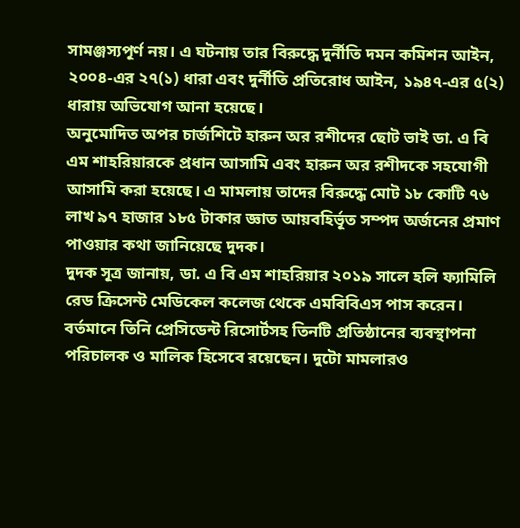সামঞ্জস্যপূর্ণ নয়। এ ঘটনায় তার বিরুদ্ধে দুর্নীতি দমন কমিশন আইন, ২০০৪-এর ২৭(১) ধারা এবং দুর্নীতি প্রতিরোধ আইন, ১৯৪৭-এর ৫(২) ধারায় অভিযোগ আনা হয়েছে।
অনুমোদিত অপর চার্জশিটে হারুন অর রশীদের ছোট ভাই ডা. এ বি এম শাহরিয়ারকে প্রধান আসামি এবং হারুন অর রশীদকে সহযোগী আসামি করা হয়েছে। এ মামলায় তাদের বিরুদ্ধে মোট ১৮ কোটি ৭৬ লাখ ৯৭ হাজার ১৮৫ টাকার জ্ঞাত আয়বহির্ভূত সম্পদ অর্জনের প্রমাণ পাওয়ার কথা জানিয়েছে দুদক।
দুদক সূত্র জানায়, ডা. এ বি এম শাহরিয়ার ২০১৯ সালে হলি ফ্যামিলি রেড ক্রিসেন্ট মেডিকেল কলেজ থেকে এমবিবিএস পাস করেন। বর্তমানে তিনি প্রেসিডেন্ট রিসোর্টসহ তিনটি প্রতিষ্ঠানের ব্যবস্থাপনা পরিচালক ও মালিক হিসেবে রয়েছেন। দুটো মামলারও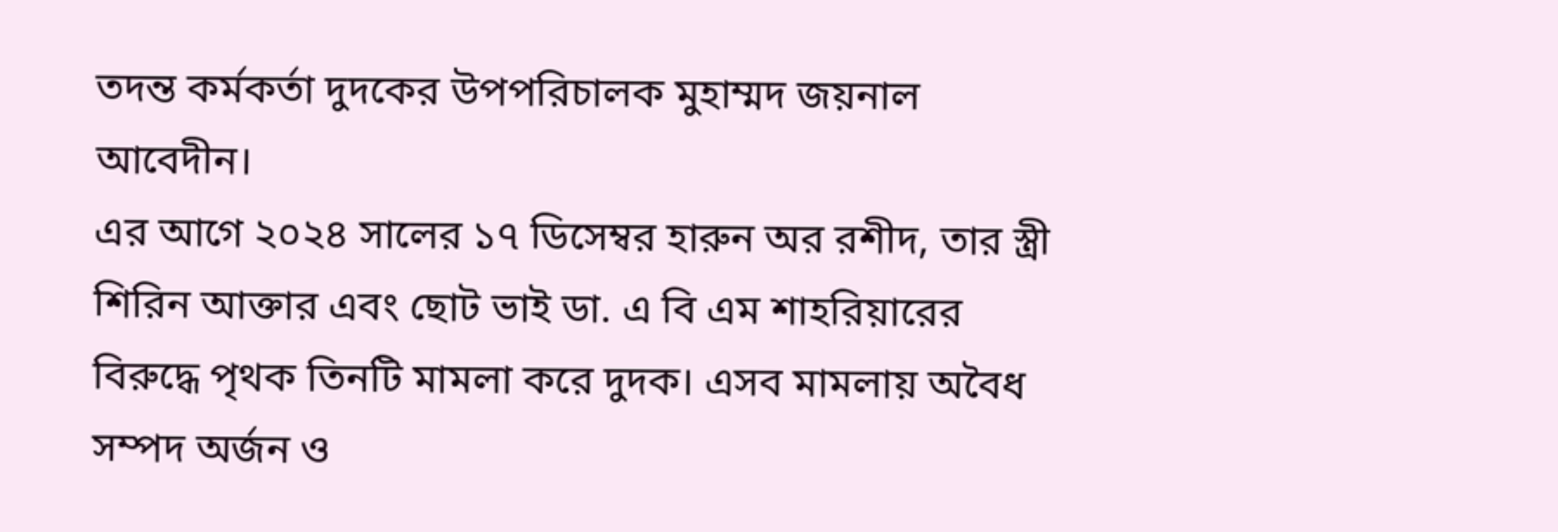তদন্ত কর্মকর্তা দুদকের উপপরিচালক মুহাম্মদ জয়নাল আবেদীন।
এর আগে ২০২৪ সালের ১৭ ডিসেম্বর হারুন অর রশীদ, তার স্ত্রী শিরিন আক্তার এবং ছোট ভাই ডা. এ বি এম শাহরিয়ারের বিরুদ্ধে পৃথক তিনটি মামলা করে দুদক। এসব মামলায় অবৈধ সম্পদ অর্জন ও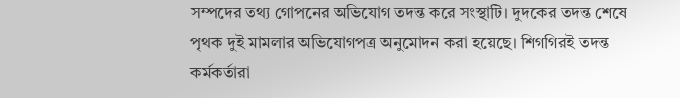সম্পদের তথ্য গোপনের অভিযোগ তদন্ত করে সংস্থাটি। দুদকের তদন্ত শেষে পৃথক দুই মামলার অভিযোগপত্র অনুমোদন করা হয়েছে। শিগগিরই তদন্ত কর্মকর্তারা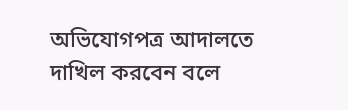অভিযোগপত্র আদালতে দাখিল করবেন বলে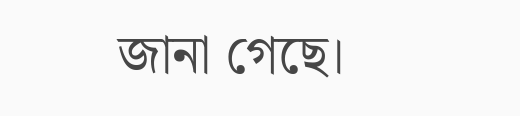জানা গেছে।